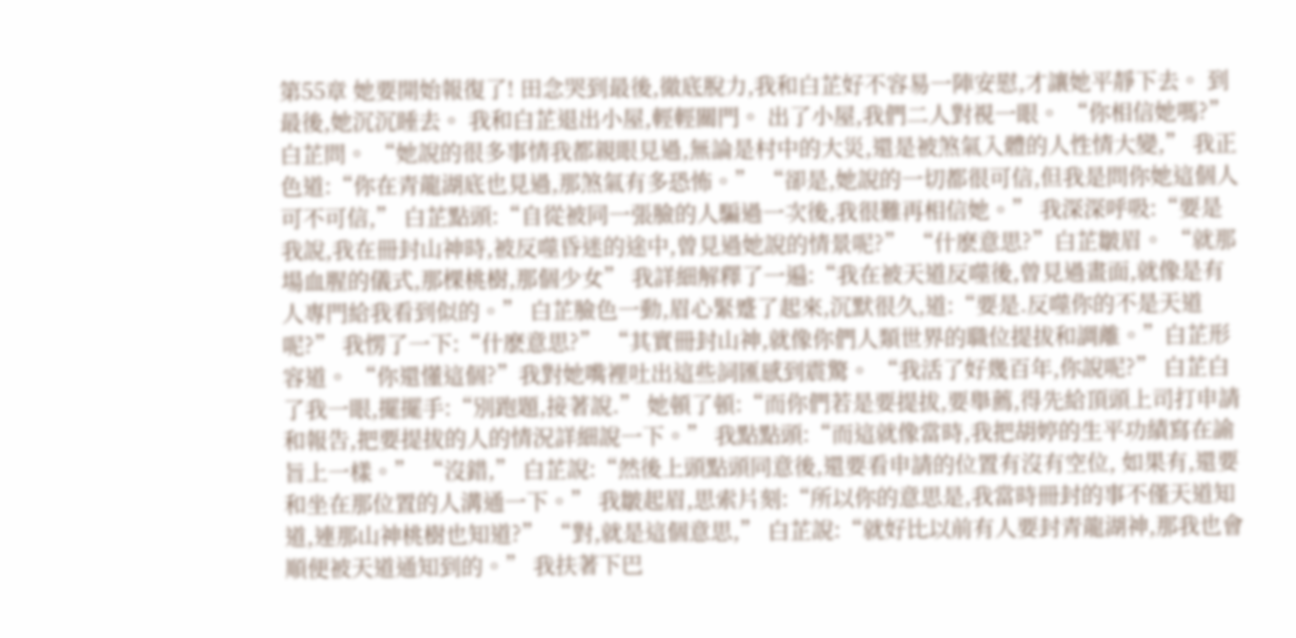第55章 她要開始報復了! 田念哭到最後,徹底脫力,我和白芷好不容易一陣安慰,才讓她平靜下去。 到最後,她沉沉睡去。 我和白芷退出小屋,輕輕關門。 出了小屋,我們二人對視一眼。 “你相信她嗎?”白芷問。 “她說的很多事情我都親眼見過,無論是村中的大災,還是被煞氣入體的人性情大變,” 我正色道:“你在青龍湖底也見過,那煞氣有多恐怖。” “卻是,她說的一切都很可信,但我是問你她這個人可不可信,” 白芷點頭:“自從被同一張臉的人騙過一次後,我很難再相信她。” 我深深呼吸:“要是我說,我在冊封山神時,被反噬昏迷的途中,曾見過她說的情景呢?” “什麽意思?”白芷皺眉。 “就那場血腥的儀式,那棵桃樹,那個少女” 我詳細解釋了一遍:“我在被天道反噬後,曾見過畫面,就像是有人專門給我看到似的。” 白芷臉色一動,眉心緊蹙了起來,沉默很久,道:“要是.反噬你的不是天道呢?” 我愣了一下:“什麽意思?” “其實冊封山神,就像你們人類世界的職位提拔和調離。”白芷形容道。 “你還懂這個?”我對她嘴裡吐出這些詞匯感到震驚。 “我活了好幾百年,你說呢?” 白芷白了我一眼,擺擺手:“別跑題,接著說.” 她頓了頓:“而你們若是要提拔,要舉薦,得先給頂頭上司打申請和報告,把要提拔的人的情況詳細說一下。” 我點點頭:“而這就像當時,我把胡婷的生平功績寫在諭旨上一樣。” “沒錯,” 白芷說:“然後上頭點頭同意後,還要看申請的位置有沒有空位, 如果有,還要和坐在那位置的人溝通一下。” 我皺起眉,思索片刻:“所以你的意思是,我當時冊封的事不僅天道知道,連那山神桃樹也知道?” “對,就是這個意思,” 白芷說:“就好比以前有人要封青龍湖神,那我也會順便被天道通知到的。” 我扶著下巴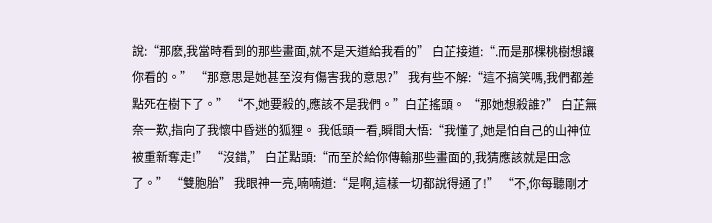說:“那麽,我當時看到的那些畫面,就不是天道給我看的” 白芷接道:“.而是那棵桃樹想讓你看的。” “那意思是她甚至沒有傷害我的意思?” 我有些不解:“這不搞笑嗎,我們都差點死在樹下了。” “不,她要殺的,應該不是我們。”白芷搖頭。 “那她想殺誰?” 白芷無奈一歎,指向了我懷中昏迷的狐狸。 我低頭一看,瞬間大悟:“我懂了,她是怕自己的山神位被重新奪走!” “沒錯,” 白芷點頭:“而至於給你傳輸那些畫面的,我猜應該就是田念了。” “雙胞胎” 我眼神一亮,喃喃道:“是啊,這樣一切都說得通了!” “不,你每聽剛才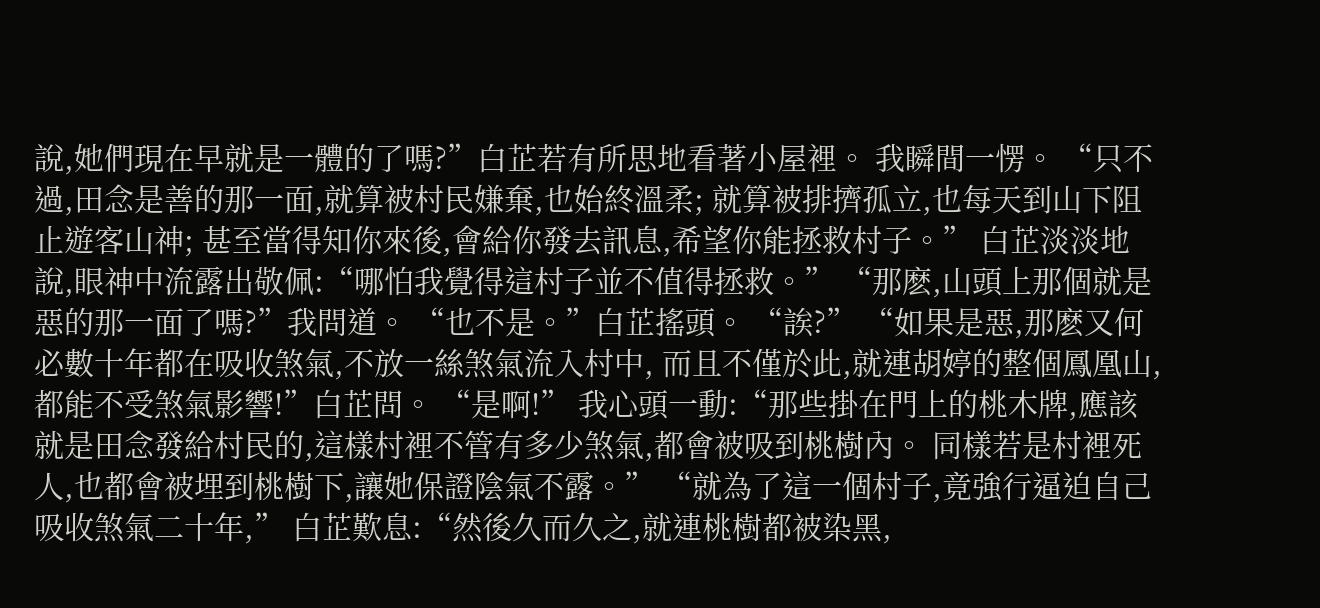說,她們現在早就是一體的了嗎?”白芷若有所思地看著小屋裡。 我瞬間一愣。 “只不過,田念是善的那一面,就算被村民嫌棄,也始終溫柔; 就算被排擠孤立,也每天到山下阻止遊客山神; 甚至當得知你來後,會給你發去訊息,希望你能拯救村子。” 白芷淡淡地說,眼神中流露出敬佩:“哪怕我覺得這村子並不值得拯救。” “那麽,山頭上那個就是惡的那一面了嗎?”我問道。 “也不是。”白芷搖頭。 “誒?” “如果是惡,那麽又何必數十年都在吸收煞氣,不放一絲煞氣流入村中, 而且不僅於此,就連胡婷的整個鳳凰山,都能不受煞氣影響!”白芷問。 “是啊!” 我心頭一動:“那些掛在門上的桃木牌,應該就是田念發給村民的,這樣村裡不管有多少煞氣,都會被吸到桃樹內。 同樣若是村裡死人,也都會被埋到桃樹下,讓她保證陰氣不露。” “就為了這一個村子,竟強行逼迫自己吸收煞氣二十年,” 白芷歎息:“然後久而久之,就連桃樹都被染黑,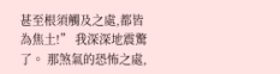甚至根須觸及之處,都皆為焦土!” 我深深地震驚了。 那煞氣的恐怖之處,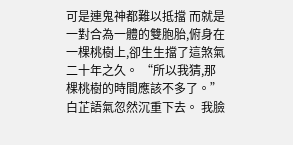可是連鬼神都難以抵擋 而就是一對合為一體的雙胞胎,俯身在一棵桃樹上,卻生生擋了這煞氣二十年之久。 “所以我猜,那棵桃樹的時間應該不多了。”白芷語氣忽然沉重下去。 我臉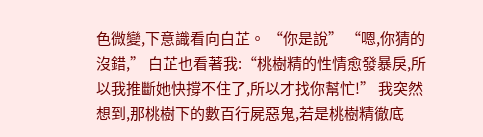色微變,下意識看向白芷。 “你是說” “嗯,你猜的沒錯,” 白芷也看著我:“桃樹精的性情愈發暴戾,所以我推斷她快撐不住了,所以才找你幫忙!” 我突然想到,那桃樹下的數百行屍惡鬼,若是桃樹精徹底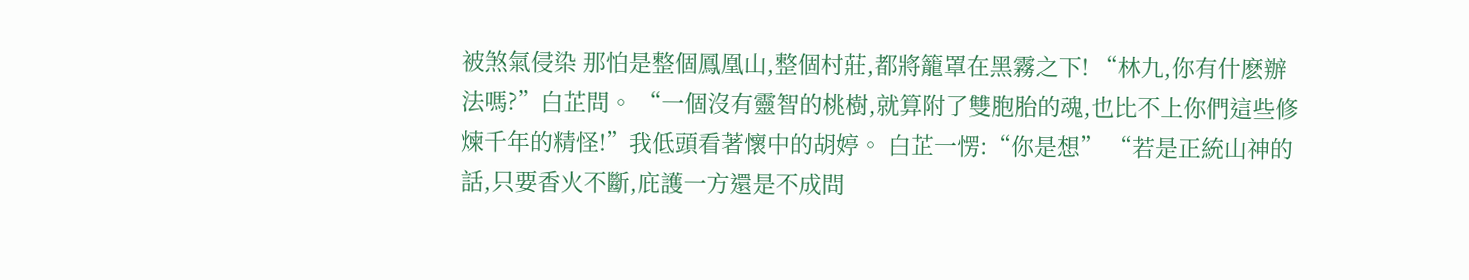被煞氣侵染 那怕是整個鳳凰山,整個村莊,都將籠罩在黑霧之下! “林九,你有什麽辦法嗎?”白芷問。 “一個沒有靈智的桃樹,就算附了雙胞胎的魂,也比不上你們這些修煉千年的精怪!”我低頭看著懷中的胡婷。 白芷一愣:“你是想” “若是正統山神的話,只要香火不斷,庇護一方還是不成問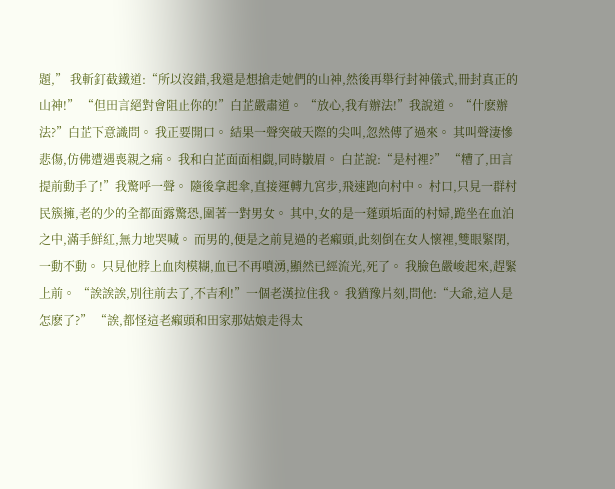題,” 我斬釘截鐵道:“所以沒錯,我還是想搶走她們的山神,然後再舉行封神儀式,冊封真正的山神!” “但田言絕對會阻止你的!”白芷嚴肅道。 “放心,我有辦法!”我說道。 “什麽辦法?”白芷下意識問。 我正要開口。 結果一聲突破天際的尖叫,忽然傳了過來。 其叫聲淒慘悲傷,仿佛遭遇喪親之痛。 我和白芷面面相覷,同時皺眉。 白芷說:“是村裡?” “糟了,田言提前動手了!”我驚呼一聲。 隨後拿起傘,直接運轉九宮步,飛速跑向村中。 村口,只見一群村民簇擁,老的少的全都面露驚恐,圍著一對男女。 其中,女的是一蓬頭垢面的村婦,跪坐在血泊之中,滿手鮮紅,無力地哭喊。 而男的,便是之前見過的老癩頭,此刻倒在女人懷裡,雙眼緊閉,一動不動。 只見他脖上血肉模糊,血已不再噴湧,顯然已經流光,死了。 我臉色嚴峻起來,趕緊上前。 “誒誒誒,別往前去了,不吉利!”一個老漢拉住我。 我猶豫片刻,問他:“大爺,這人是怎麽了?” “誒,都怪這老癩頭和田家那姑娘走得太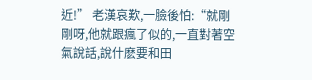近!” 老漢哀歎,一臉後怕:“就剛剛呀,他就跟瘋了似的,一直對著空氣說話,說什麽要和田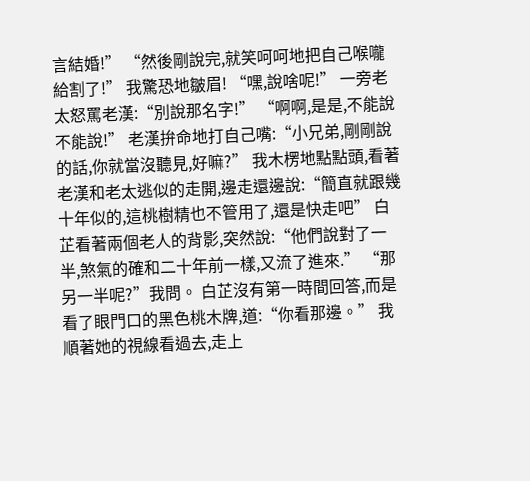言結婚!” “然後剛說完,就笑呵呵地把自己喉嚨給割了!” 我驚恐地皺眉! “嘿,說啥呢!” 一旁老太怒罵老漢:“別說那名字!” “啊啊,是是,不能說不能說!” 老漢拚命地打自己嘴:“小兄弟,剛剛說的話,你就當沒聽見,好嘛?” 我木楞地點點頭,看著老漢和老太逃似的走開,邊走還邊說:“簡直就跟幾十年似的,這桃樹精也不管用了,還是快走吧” 白芷看著兩個老人的背影,突然說:“他們說對了一半,煞氣的確和二十年前一樣,又流了進來.” “那另一半呢?”我問。 白芷沒有第一時間回答,而是看了眼門口的黑色桃木牌,道:“你看那邊。” 我順著她的視線看過去,走上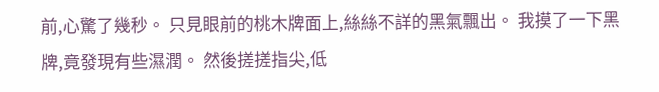前,心驚了幾秒。 只見眼前的桃木牌面上,絲絲不詳的黑氣飄出。 我摸了一下黑牌,竟發現有些濕潤。 然後搓搓指尖,低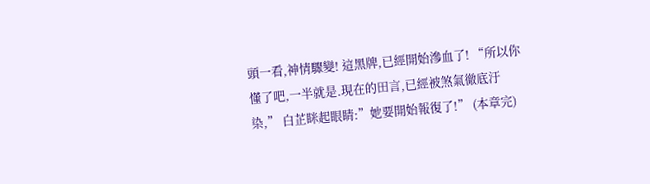頭一看,神情驟變! 這黑牌,已經開始滲血了! “所以你懂了吧,一半就是.現在的田言,已經被煞氣徹底汙染,” 白芷眯起眼睛:”她要開始報復了!” (本章完)